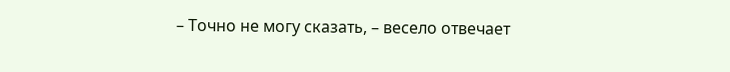– Точно не могу сказать, – весело отвечает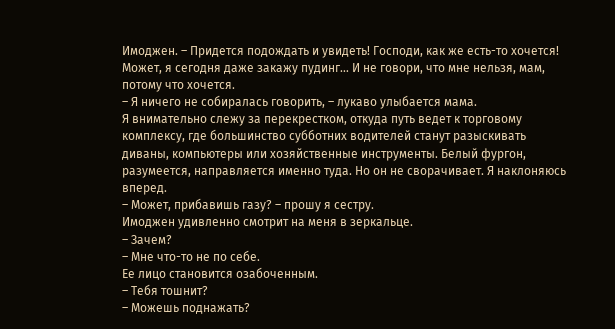Имоджен. – Придется подождать и увидеть! Господи, как же есть-то хочется! Может, я сегодня даже закажу пудинг… И не говори, что мне нельзя, мам, потому что хочется.
– Я ничего не собиралась говорить, – лукаво улыбается мама.
Я внимательно слежу за перекрестком, откуда путь ведет к торговому комплексу, где большинство субботних водителей станут разыскивать диваны, компьютеры или хозяйственные инструменты. Белый фургон, разумеется, направляется именно туда. Но он не сворачивает. Я наклоняюсь вперед.
– Может, прибавишь газу? – прошу я сестру.
Имоджен удивленно смотрит на меня в зеркальце.
– Зачем?
– Мне что-то не по себе.
Ее лицо становится озабоченным.
– Тебя тошнит?
– Можешь поднажать?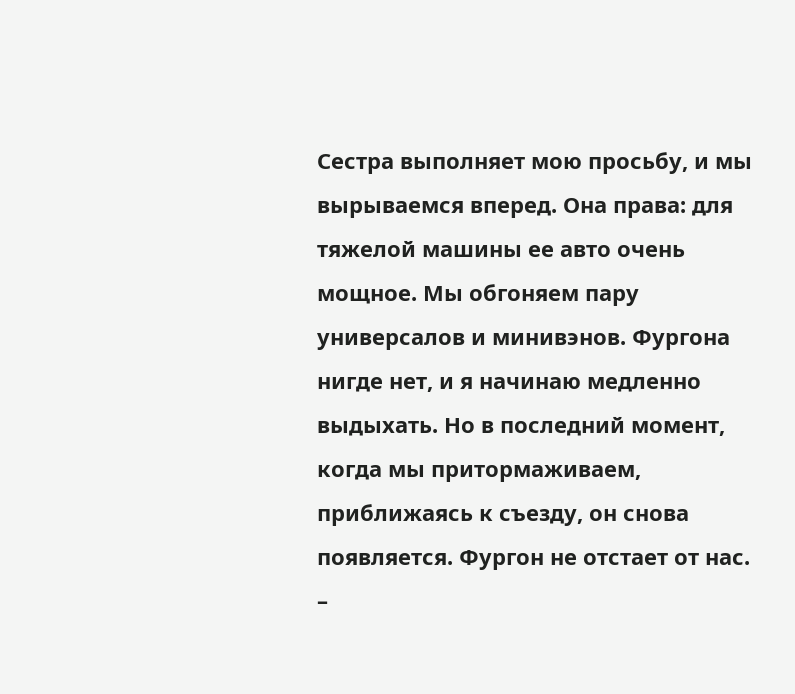Сестра выполняет мою просьбу, и мы вырываемся вперед. Она права: для тяжелой машины ее авто очень мощное. Мы обгоняем пару универсалов и минивэнов. Фургона нигде нет, и я начинаю медленно выдыхать. Но в последний момент, когда мы притормаживаем, приближаясь к съезду, он снова появляется. Фургон не отстает от нас.
–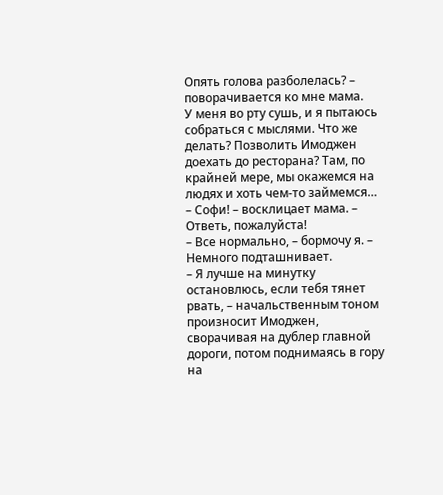Опять голова разболелась? – поворачивается ко мне мама.
У меня во рту сушь, и я пытаюсь собраться с мыслями. Что же делать? Позволить Имоджен доехать до ресторана? Там, по крайней мере, мы окажемся на людях и хоть чем-то займемся…
– Софи! – восклицает мама. – Ответь, пожалуйста!
– Все нормально, – бормочу я. – Немного подташнивает.
– Я лучше на минутку остановлюсь, если тебя тянет рвать, – начальственным тоном произносит Имоджен, сворачивая на дублер главной дороги, потом поднимаясь в гору на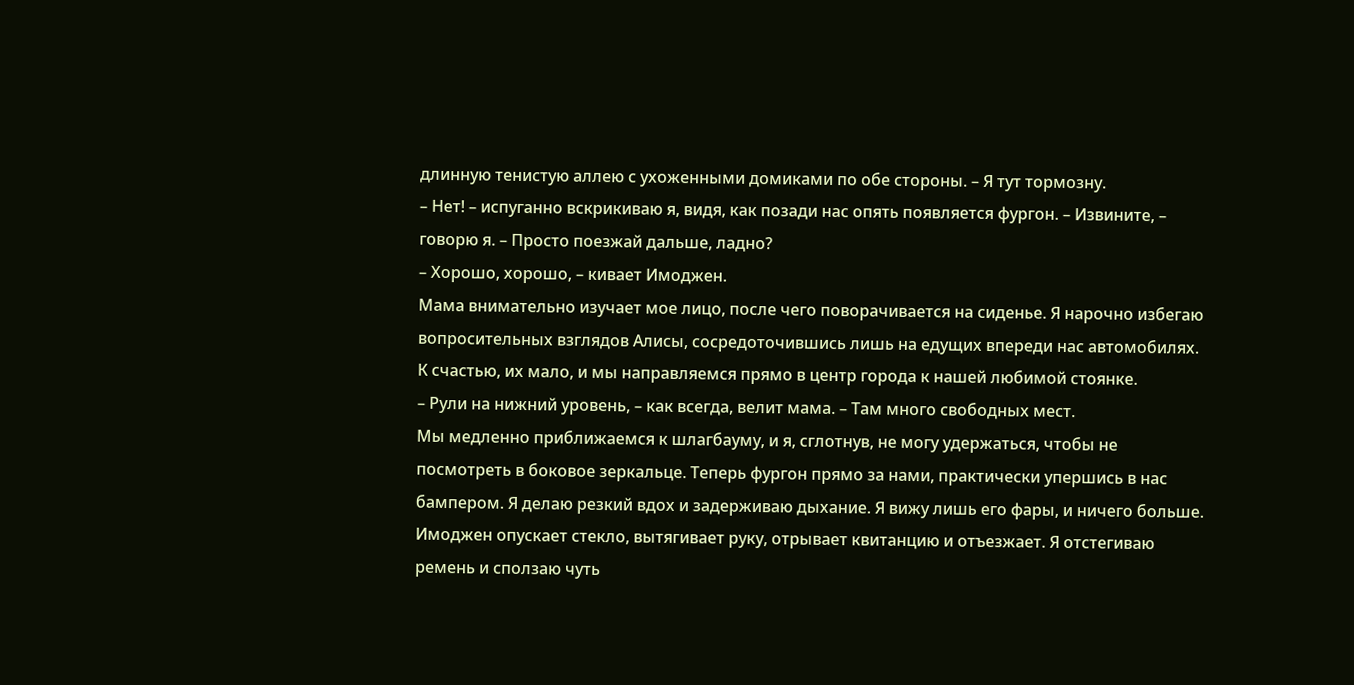длинную тенистую аллею с ухоженными домиками по обе стороны. – Я тут тормозну.
– Нет! – испуганно вскрикиваю я, видя, как позади нас опять появляется фургон. – Извините, – говорю я. – Просто поезжай дальше, ладно?
– Хорошо, хорошо, – кивает Имоджен.
Мама внимательно изучает мое лицо, после чего поворачивается на сиденье. Я нарочно избегаю вопросительных взглядов Алисы, сосредоточившись лишь на едущих впереди нас автомобилях. К счастью, их мало, и мы направляемся прямо в центр города к нашей любимой стоянке.
– Рули на нижний уровень, – как всегда, велит мама. – Там много свободных мест.
Мы медленно приближаемся к шлагбауму, и я, сглотнув, не могу удержаться, чтобы не посмотреть в боковое зеркальце. Теперь фургон прямо за нами, практически упершись в нас бампером. Я делаю резкий вдох и задерживаю дыхание. Я вижу лишь его фары, и ничего больше.
Имоджен опускает стекло, вытягивает руку, отрывает квитанцию и отъезжает. Я отстегиваю ремень и сползаю чуть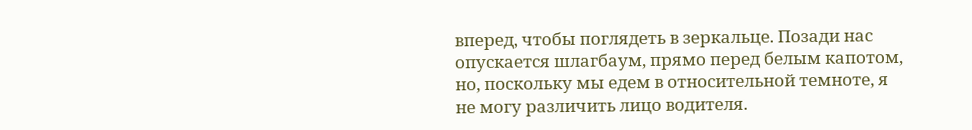вперед, чтобы поглядеть в зеркальце. Позади нас опускается шлагбаум, прямо перед белым капотом, но, поскольку мы едем в относительной темноте, я не могу различить лицо водителя.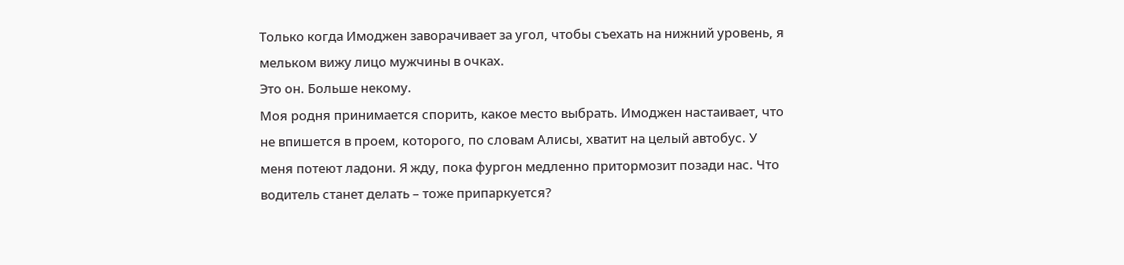Только когда Имоджен заворачивает за угол, чтобы съехать на нижний уровень, я мельком вижу лицо мужчины в очках.
Это он. Больше некому.
Моя родня принимается спорить, какое место выбрать. Имоджен настаивает, что не впишется в проем, которого, по словам Алисы, хватит на целый автобус. У меня потеют ладони. Я жду, пока фургон медленно притормозит позади нас. Что водитель станет делать – тоже припаркуется?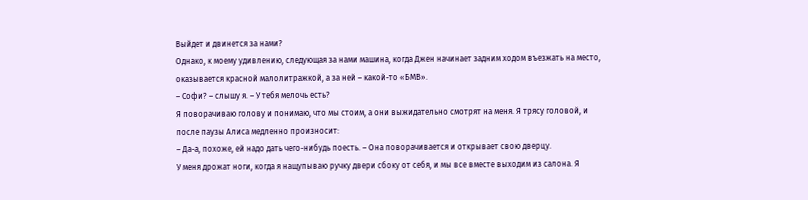Выйдет и двинется за нами?
Однако, к моему удивлению, следующая за нами машина, когда Джен начинает задним ходом въезжать на место, оказывается красной малолитражкой, а за ней – какой-то «БМВ».
– Софи? – слышу я. – У тебя мелочь есть?
Я поворачиваю голову и понимаю, что мы стоим, а они выжидательно смотрят на меня. Я трясу головой, и после паузы Алиса медленно произносит:
– Да-а, похоже, ей надо дать чего-нибудь поесть. – Она поворачивается и открывает свою дверцу.
У меня дрожат ноги, когда я нащупываю ручку двери сбоку от себя, и мы все вместе выходим из салона. Я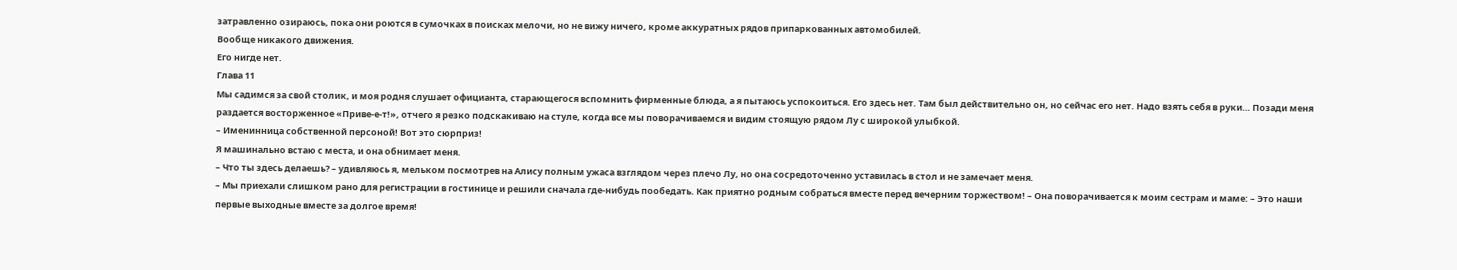затравленно озираюсь, пока они роются в сумочках в поисках мелочи, но не вижу ничего, кроме аккуратных рядов припаркованных автомобилей.
Вообще никакого движения.
Его нигде нет.
Глава 11
Мы садимся за свой столик, и моя родня слушает официанта, старающегося вспомнить фирменные блюда, а я пытаюсь успокоиться. Его здесь нет. Там был действительно он, но сейчас его нет. Надо взять себя в руки… Позади меня раздается восторженное «Приве-е-т!», отчего я резко подскакиваю на стуле, когда все мы поворачиваемся и видим стоящую рядом Лу с широкой улыбкой.
– Именинница собственной персоной! Вот это сюрприз!
Я машинально встаю с места, и она обнимает меня.
– Что ты здесь делаешь? – удивляюсь я, мельком посмотрев на Алису полным ужаса взглядом через плечо Лу, но она сосредоточенно уставилась в стол и не замечает меня.
– Мы приехали слишком рано для регистрации в гостинице и решили сначала где-нибудь пообедать. Как приятно родным собраться вместе перед вечерним торжеством! – Она поворачивается к моим сестрам и маме: – Это наши первые выходные вместе за долгое время!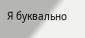Я буквально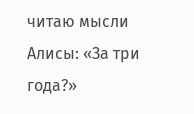читаю мысли Алисы: «За три года?»